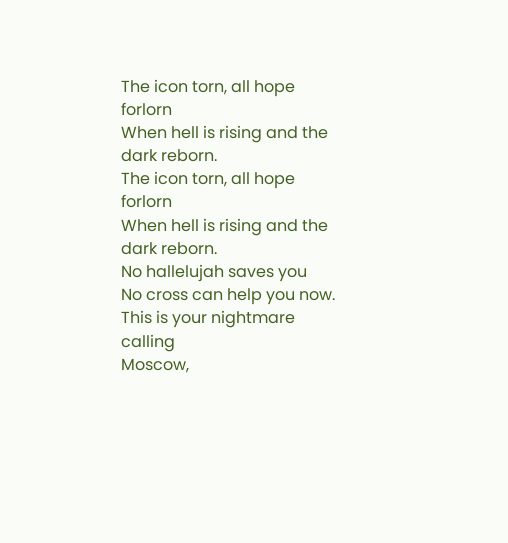The icon torn, all hope forlorn
When hell is rising and the dark reborn.
The icon torn, all hope forlorn
When hell is rising and the dark reborn.
No hallelujah saves you
No cross can help you now.
This is your nightmare calling
Moscow,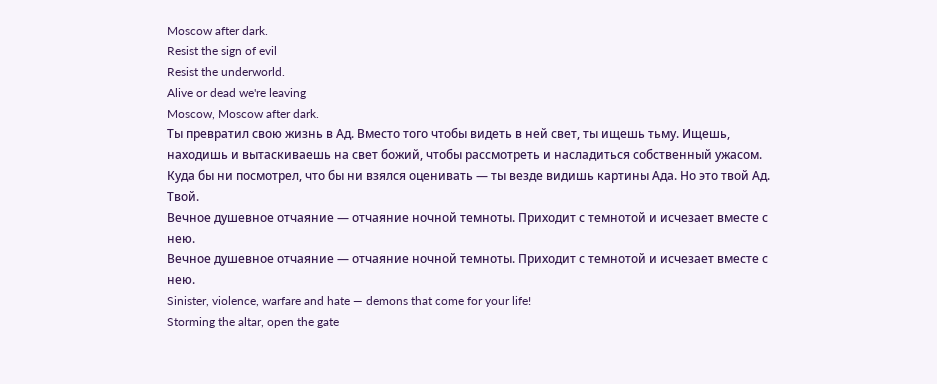Moscow after dark.
Resist the sign of evil
Resist the underworld.
Alive or dead we're leaving
Moscow, Moscow after dark.
Ты превратил свою жизнь в Ад. Вместо того чтобы видеть в ней свет, ты ищешь тьму. Ищешь, находишь и вытаскиваешь на свет божий, чтобы рассмотреть и насладиться собственный ужасом. Куда бы ни посмотрел, что бы ни взялся оценивать — ты везде видишь картины Ада. Но это твой Ад. Твой.
Вечное душевное отчаяние — отчаяние ночной темноты. Приходит с темнотой и исчезает вместе с нею.
Вечное душевное отчаяние — отчаяние ночной темноты. Приходит с темнотой и исчезает вместе с нею.
Sinister, violence, warfare and hate — demons that come for your life!
Storming the altar, open the gate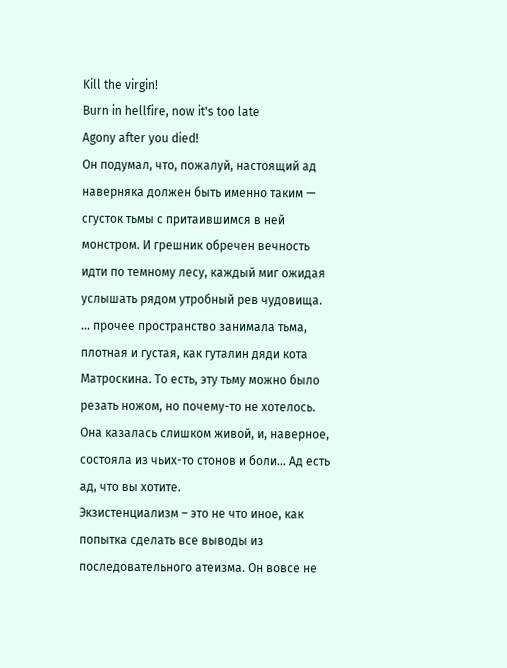Kill the virgin!
Burn in hellfire, now it's too late
Agony after you died!
Он подумал, что, пожалуй, настоящий ад наверняка должен быть именно таким — сгусток тьмы с притаившимся в ней монстром. И грешник обречен вечность идти по темному лесу, каждый миг ожидая услышать рядом утробный рев чудовища.
... прочее пространство занимала тьма, плотная и густая, как гуталин дяди кота Матроскина. То есть, эту тьму можно было резать ножом, но почему-то не хотелось. Она казалась слишком живой, и, наверное, состояла из чьих-то стонов и боли... Ад есть ад, что вы хотите.
Экзистенциализм – это не что иное, как попытка сделать все выводы из последовательного атеизма. Он вовсе не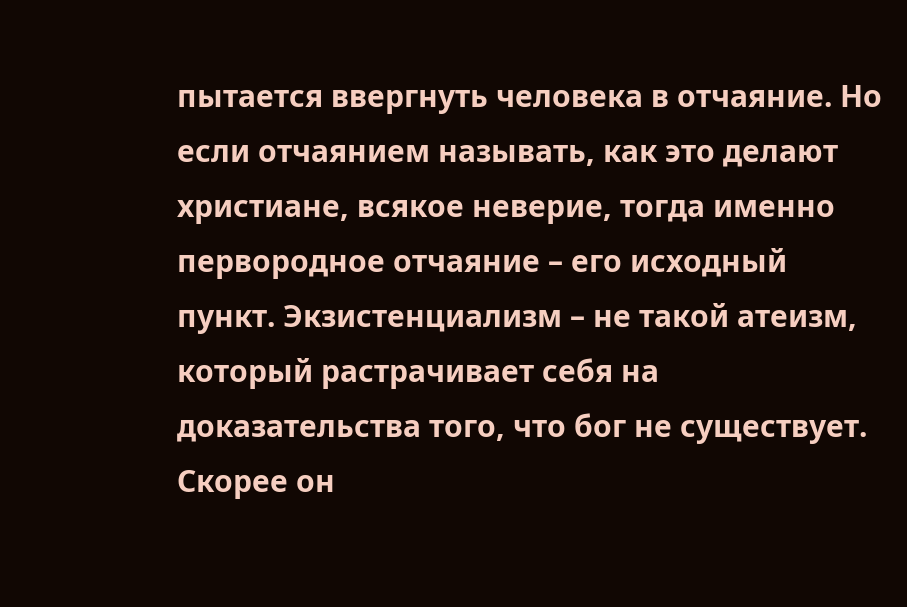пытается ввергнуть человека в отчаяние. Но если отчаянием называть, как это делают христиане, всякое неверие, тогда именно первородное отчаяние – его исходный пункт. Экзистенциализм – не такой атеизм, который растрачивает себя на доказательства того, что бог не существует. Скорее он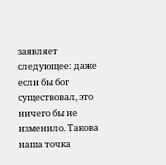заявляет следующее: даже если бы бог существовал, это ничего бы не изменило. Такова наша точка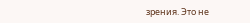зрения. Это не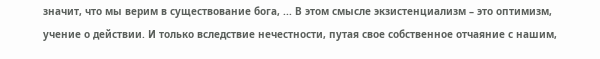значит, что мы верим в существование бога, ... В этом смысле экзистенциализм – это оптимизм, учение о действии. И только вследствие нечестности, путая свое собственное отчаяние с нашим,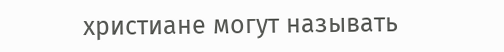христиане могут называть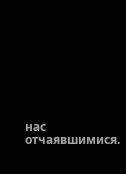нас отчаявшимися.